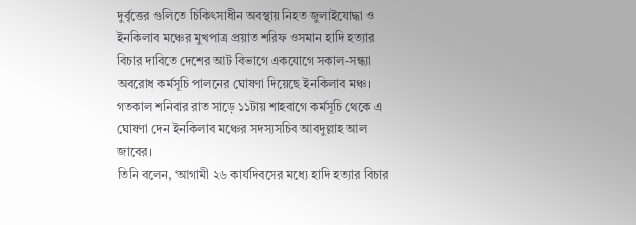দুর্বৃত্তের গুলিতে চিকিৎসাধীন অবস্থায় নিহত জুলাইযোদ্ধা ও ইনকিলাব মঞ্চের মুখপাত্র প্রয়াত শরিফ ওসমান হাদি হত্যার বিচার দাবিতে দেশের আট বিভাগে একযোগে সকাল-সন্ধ্যা অবরোধ কর্মসূচি পালনের ঘোষণা দিয়েছে ইনকিলাব মঞ্চ। গতকাল শনিবার রাত সাড়ে ১১টায় শাহবাগে কর্মসূচি থেকে এ ঘোষণা দেন ইনকিলাব মঞ্চের সদস্যসচিব আবদুল্লাহ আল জাবের।
তিনি বলেন, ‘আগামী ২৬ কার্যদিবসের মধ্যে হাদি হত্যার বিচার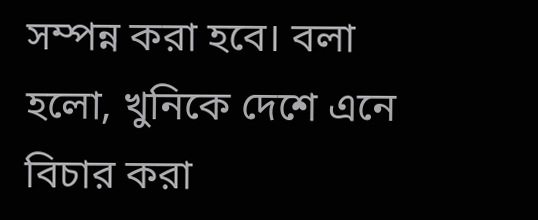সম্পন্ন করা হবে। বলা হলো, খুনিকে দেশে এনে বিচার করা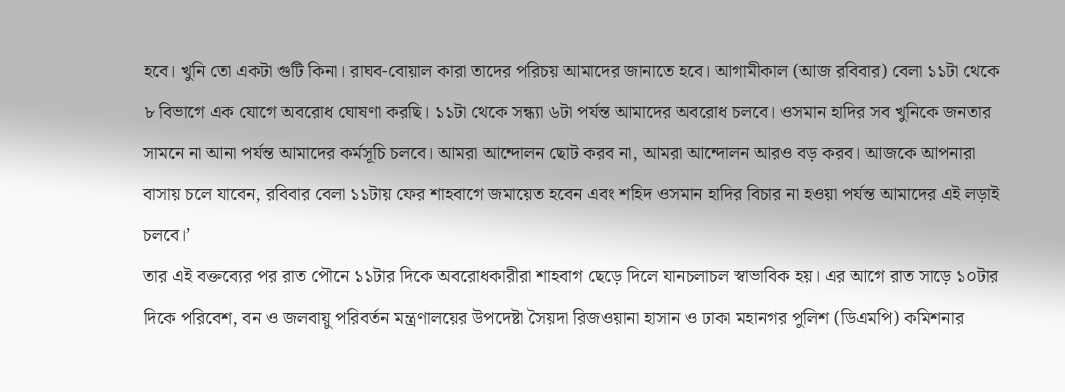হবে। খুনি তো একটা গুটি কিনা। রাঘব-বোয়াল কারা তাদের পরিচয় আমাদের জানাতে হবে। আগামীকাল (আজ রবিবার) বেলা ১১টা থেকে ৮ বিভাগে এক যোগে অবরোধ ঘোষণা করছি। ১১টা থেকে সন্ধ্যা ৬টা পর্যন্ত আমাদের অবরোধ চলবে। ওসমান হাদির সব খুনিকে জনতার সামনে না আনা পর্যন্ত আমাদের কর্মসূচি চলবে। আমরা আন্দোলন ছোট করব না, আমরা আন্দোলন আরও বড় করব। আজকে আপনারা বাসায় চলে যাবেন, রবিবার বেলা ১১টায় ফের শাহবাগে জমায়েত হবেন এবং শহিদ ওসমান হাদির বিচার না হওয়া পর্যন্ত আমাদের এই লড়াই চলবে।’
তার এই বক্তব্যের পর রাত পৌনে ১১টার দিকে অবরোধকারীরা শাহবাগ ছেড়ে দিলে যানচলাচল স্বাভাবিক হয়। এর আগে রাত সাড়ে ১০টার দিকে পরিবেশ, বন ও জলবায়ু পরিবর্তন মন্ত্রণালয়ের উপদেষ্টা সৈয়দা রিজওয়ানা হাসান ও ঢাকা মহানগর পুলিশ (ডিএমপি) কমিশনার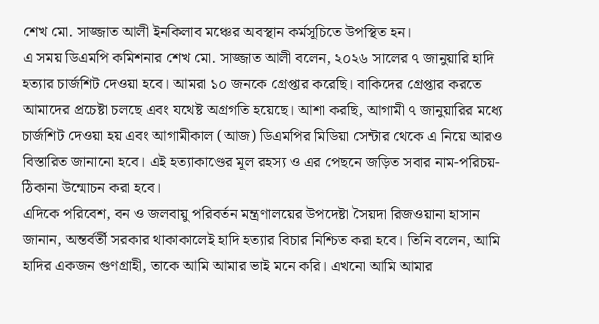শেখ মো. সাজ্জাত আলী ইনকিলাব মঞ্চের অবস্থান কর্মসূচিতে উপস্থিত হন।
এ সময় ডিএমপি কমিশনার শেখ মো. সাজ্জাত আলী বলেন, ২০২৬ সালের ৭ জানুয়ারি হাদি হত্যার চার্জশিট দেওয়া হবে। আমরা ১০ জনকে গ্রেপ্তার করেছি। বাকিদের গ্রেপ্তার করতে আমাদের প্রচেষ্টা চলছে এবং যথেষ্ট অগ্রগতি হয়েছে। আশা করছি, আগামী ৭ জানুয়ারির মধ্যে চার্জশিট দেওয়া হয় এবং আগামীকাল (আজ) ডিএমপির মিডিয়া সেন্টার থেকে এ নিয়ে আরও বিস্তারিত জানানো হবে। এই হত্যাকাণ্ডের মূল রহস্য ও এর পেছনে জড়িত সবার নাম-পরিচয়-ঠিকানা উন্মোচন করা হবে।
এদিকে পরিবেশ, বন ও জলবায়ু পরিবর্তন মন্ত্রণালয়ের উপদেষ্টা সৈয়দা রিজওয়ানা হাসান জানান, অন্তর্বর্তী সরকার থাকাকালেই হাদি হত্যার বিচার নিশ্চিত করা হবে। তিনি বলেন, আমি হাদির একজন গুণগ্রাহী, তাকে আমি আমার ভাই মনে করি। এখনো আমি আমার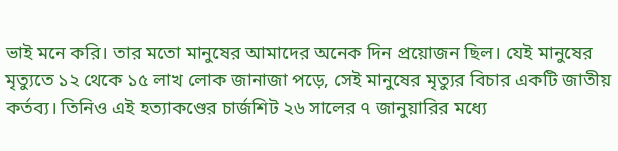ভাই মনে করি। তার মতো মানুষের আমাদের অনেক দিন প্রয়োজন ছিল। যেই মানুষের মৃত্যুতে ১২ থেকে ১৫ লাখ লোক জানাজা পড়ে, সেই মানুষের মৃত্যুর বিচার একটি জাতীয় কর্তব্য। তিনিও এই হত্যাকণ্ডের চার্জশিট ২৬ সালের ৭ জানুয়ারির মধ্যে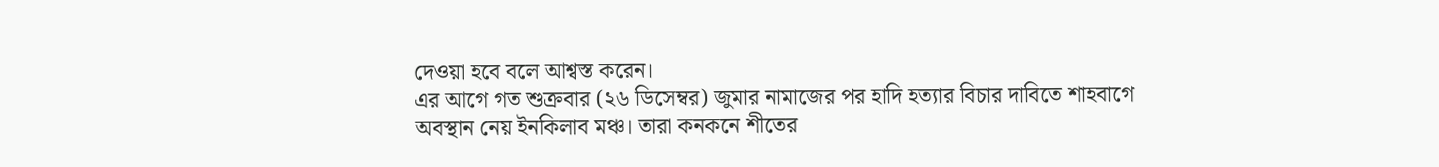দেওয়া হবে বলে আশ্বস্ত করেন।
এর আগে গত শুক্রবার (২৬ ডিসেম্বর) জুমার নামাজের পর হাদি হত্যার বিচার দাবিতে শাহবাগে অবস্থান নেয় ইনকিলাব মঞ্চ। তারা কনকনে শীতের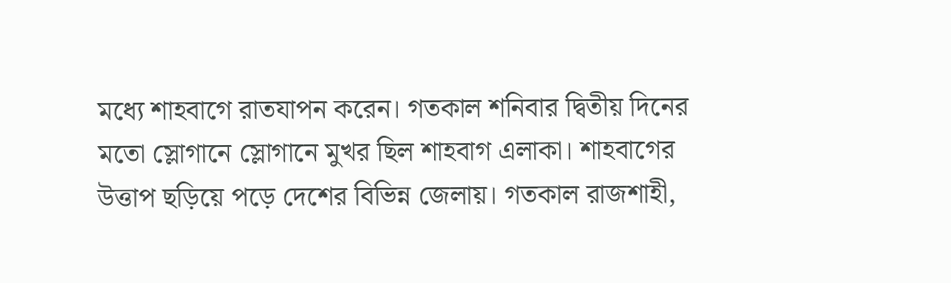মধ্যে শাহবাগে রাতযাপন করেন। গতকাল শনিবার দ্বিতীয় দিনের মতো স্লোগানে স্লোগানে মুখর ছিল শাহবাগ এলাকা। শাহবাগের উত্তাপ ছড়িয়ে পড়ে দেশের বিভিন্ন জেলায়। গতকাল রাজশাহী,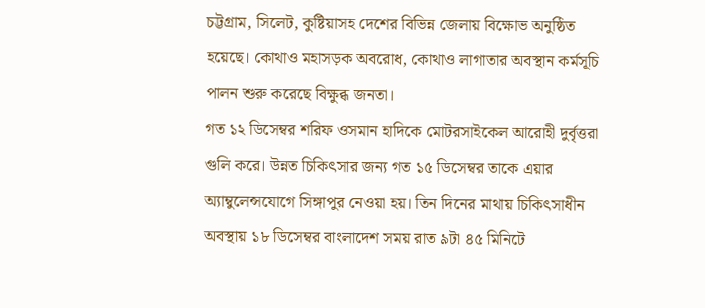চট্টগ্রাম, সিলেট, কুষ্টিয়াসহ দেশের বিভিন্ন জেলায় বিক্ষোভ অনুষ্ঠিত হয়েছে। কোথাও মহাসড়ক অবরোধ, কোথাও লাগাতার অবস্থান কর্মসূচি পালন শুরু করেছে বিক্ষুব্ধ জনতা।
গত ১২ ডিসেম্বর শরিফ ওসমান হাদিকে মোটরসাইকেল আরোহী দুর্বৃত্তরা গুলি করে। উন্নত চিকিৎসার জন্য গত ১৫ ডিসেম্বর তাকে এয়ার অ্যাম্বুলেন্সযোগে সিঙ্গাপুর নেওয়া হয়। তিন দিনের মাথায় চিকিৎসাধীন অবস্থায় ১৮ ডিসেম্বর বাংলাদেশ সময় রাত ৯টা ৪৫ মিনিটে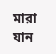মারা যান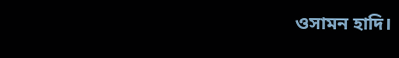ওসামন হাদি।